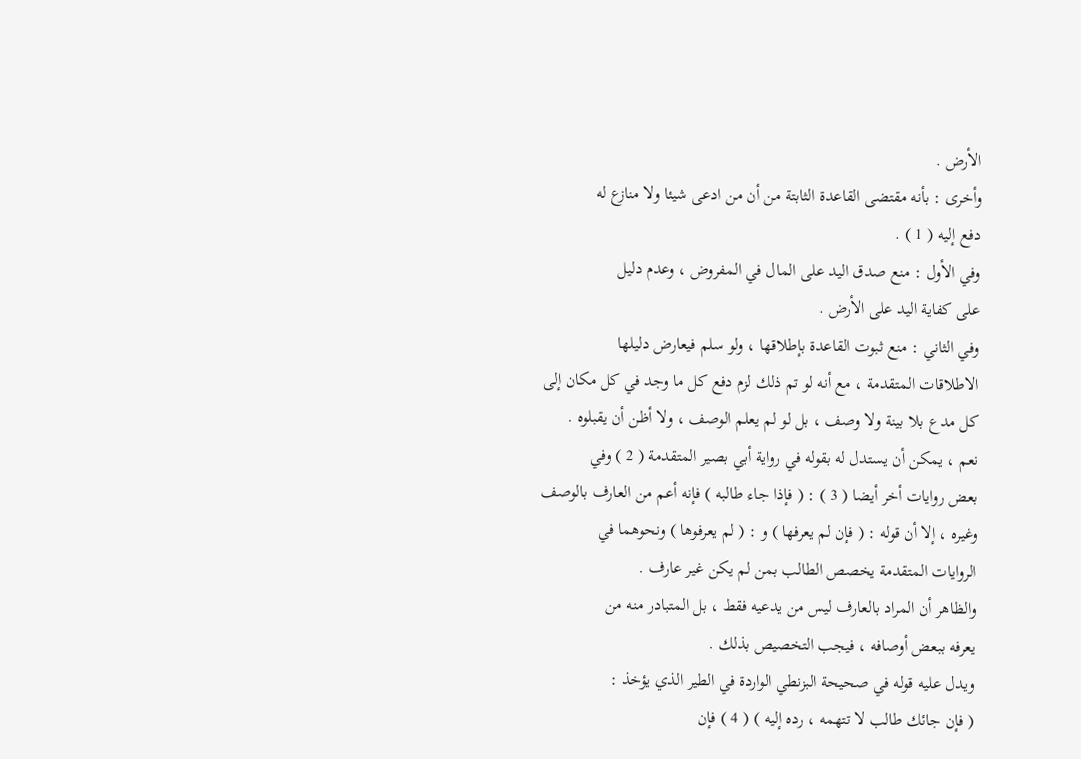الأرض .
وأخرى : بأنه مقتضى القاعدة الثابتة من أن من ادعى شيئا ولا منازع له
دفع إليه ( 1 ) .
وفي الأول : منع صدق اليد على المال في المفروض ، وعدم دليل
على كفاية اليد على الأرض .
وفي الثاني : منع ثبوت القاعدة بإطلاقها ، ولو سلم فيعارض دليلها
الاطلاقات المتقدمة ، مع أنه لو تم ذلك لزم دفع كل ما وجد في كل مكان إلى
كل مدع بلا بينة ولا وصف ، بل لو لم يعلم الوصف ، ولا أظن أن يقبلوه .
نعم ، يمكن أن يستدل له بقوله في رواية أبي بصير المتقدمة ( 2 ) وفي
بعض روايات أخر أيضا ( 3 ) : ( فإذا جاء طالبه ) فإنه أعم من العارف بالوصف
وغيره ، إلا أن قوله : ( فإن لم يعرفها ) و : ( لم يعرفوها ) ونحوهما في
الروايات المتقدمة يخصص الطالب بمن لم يكن غير عارف .
والظاهر أن المراد بالعارف ليس من يدعيه فقط ، بل المتبادر منه من
يعرفه ببعض أوصافه ، فيجب التخصيص بذلك .
ويدل عليه قوله في صحيحة البزنطي الواردة في الطير الذي يؤخذ :
( فإن جائك طالب لا تتهمه ، رده إليه ) ( 4 ) فإن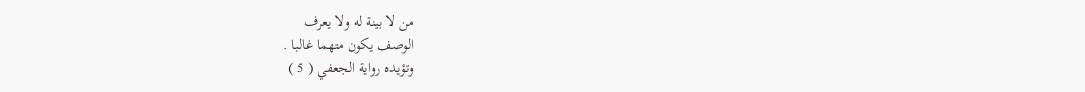من لا بينة له ولا يعرف
الوصف يكون متهما غالبا .
وتؤيده رواية الجعفي ( 5 )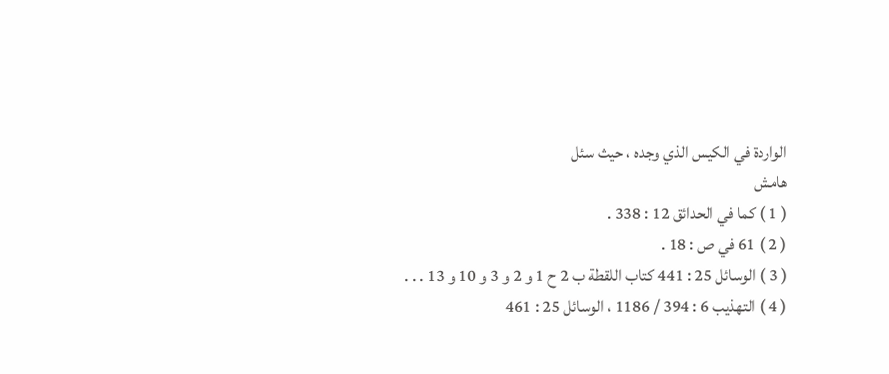الواردة في الكيس الذي وجده ، حيث سئل
هامش
( 1 ) كما في الحدائق 12 : 338 .
( 2 ) 61 في ص : 18 .
( 3 ) الوسائل 25 : 441 كتاب اللقطة ب 2 ح 1 و 2 و 3 و 10 و 13 . . .
( 4 ) التهذيب 6 : 394 / 1186 ، الوسائل 25 : 461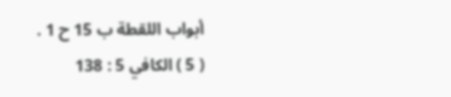أبواب اللقطة ب 15 ح 1 .
( 5 ) الكافي 5 : 138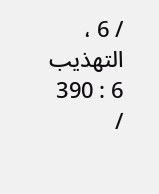/ 6 ، التهذيب 6 : 390 /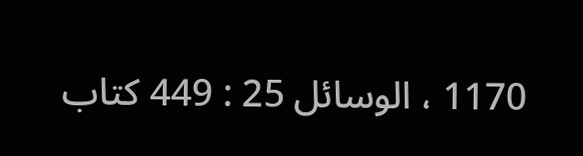1170 ، الوسائل 25 : 449 كتاب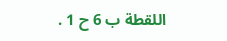اللقطة ب 6 ح 1 .